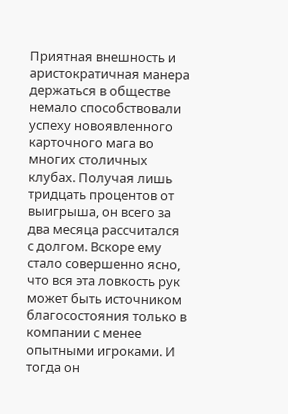Приятная внешность и аристократичная манера держаться в обществе немало способствовали успеху новоявленного карточного мага во многих столичных клубах. Получая лишь тридцать процентов от выигрыша, он всего за два месяца рассчитался с долгом. Вскоре ему стало совершенно ясно, что вся эта ловкость рук может быть источником благосостояния только в компании с менее опытными игроками. И тогда он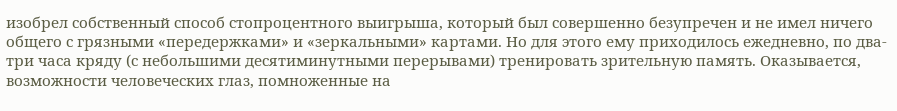изобрел собственный способ стопроцентного выигрыша, который был совершенно безупречен и не имел ничего общего с грязными «передержками» и «зеркальными» картами. Но для этого ему приходилось ежедневно, по два-три часа кряду (с небольшими десятиминутными перерывами) тренировать зрительную память. Оказывается, возможности человеческих глаз, помноженные на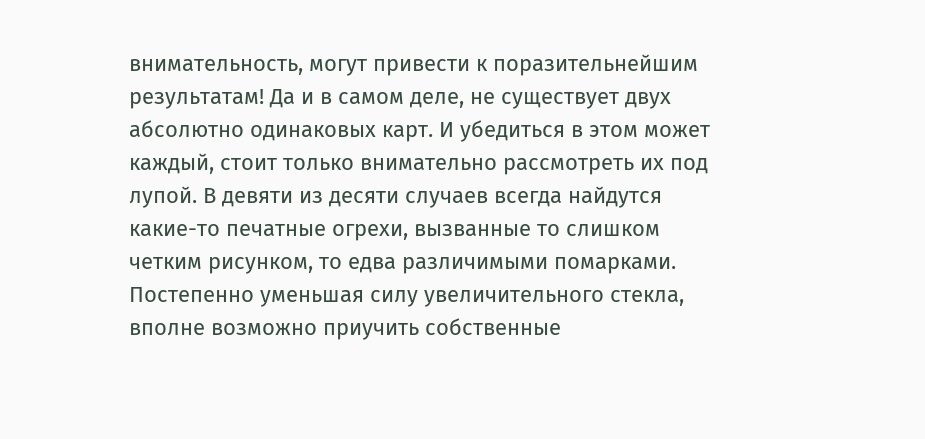внимательность, могут привести к поразительнейшим результатам! Да и в самом деле, не существует двух абсолютно одинаковых карт. И убедиться в этом может каждый, стоит только внимательно рассмотреть их под лупой. В девяти из десяти случаев всегда найдутся какие-то печатные огрехи, вызванные то слишком четким рисунком, то едва различимыми помарками. Постепенно уменьшая силу увеличительного стекла, вполне возможно приучить собственные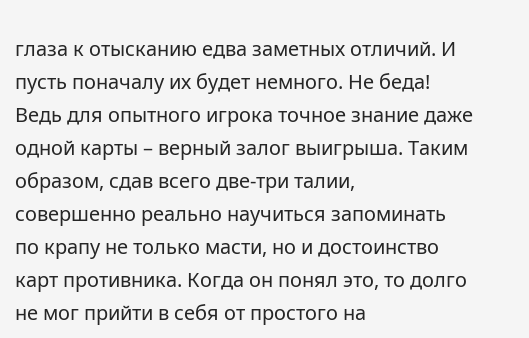глаза к отысканию едва заметных отличий. И пусть поначалу их будет немного. Не беда! Ведь для опытного игрока точное знание даже одной карты – верный залог выигрыша. Таким образом, сдав всего две-три талии, совершенно реально научиться запоминать по крапу не только масти, но и достоинство карт противника. Когда он понял это, то долго не мог прийти в себя от простого на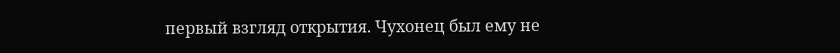первый взгляд открытия. Чухонец был ему не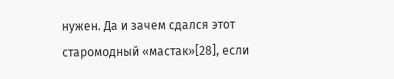нужен. Да и зачем сдался этот старомодный «мастак»[28], если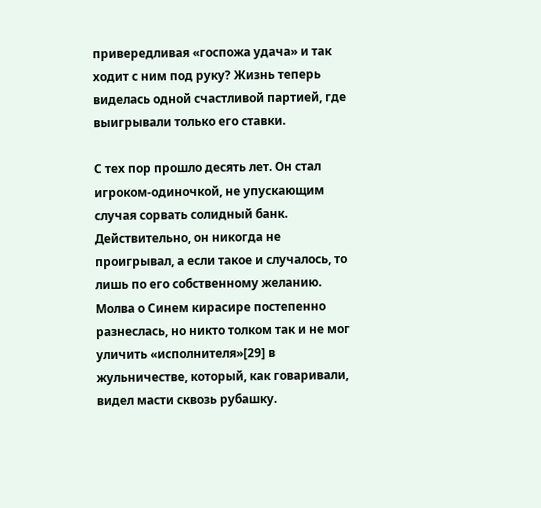привередливая «госпожа удача» и так ходит с ним под руку? Жизнь теперь виделась одной счастливой партией, где выигрывали только его ставки.

С тех пор прошло десять лет. Он стал игроком-одиночкой, не упускающим случая сорвать солидный банк. Действительно, он никогда не проигрывал, а если такое и случалось, то лишь по его собственному желанию. Молва о Синем кирасире постепенно разнеслась, но никто толком так и не мог уличить «исполнителя»[29] в жульничестве, который, как говаривали, видел масти сквозь рубашку.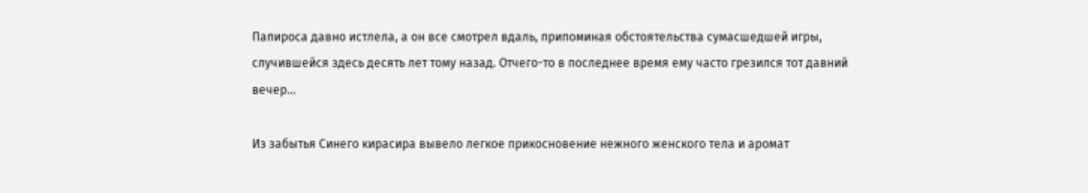Папироса давно истлела, а он все смотрел вдаль, припоминая обстоятельства сумасшедшей игры, случившейся здесь десять лет тому назад. Отчего-то в последнее время ему часто грезился тот давний вечер…

Из забытья Синего кирасира вывело легкое прикосновение нежного женского тела и аромат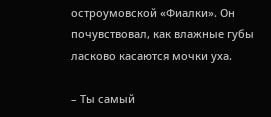остроумовской «Фиалки». Он почувствовал, как влажные губы ласково касаются мочки уха.

– Ты самый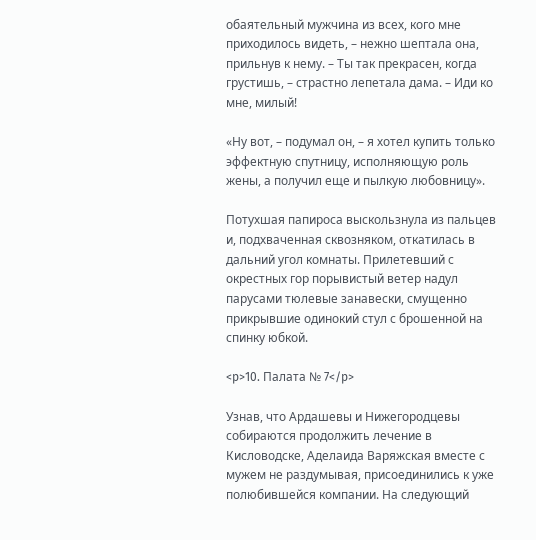обаятельный мужчина из всех, кого мне приходилось видеть, – нежно шептала она, прильнув к нему. – Ты так прекрасен, когда грустишь, – страстно лепетала дама. – Иди ко мне, милый!

«Ну вот, – подумал он, – я хотел купить только эффектную спутницу, исполняющую роль жены, а получил еще и пылкую любовницу».

Потухшая папироса выскользнула из пальцев и, подхваченная сквозняком, откатилась в дальний угол комнаты. Прилетевший с окрестных гор порывистый ветер надул парусами тюлевые занавески, смущенно прикрывшие одинокий стул с брошенной на спинку юбкой.

<p>10. Палата № 7</p>

Узнав, что Ардашевы и Нижегородцевы собираются продолжить лечение в Кисловодске, Аделаида Варяжская вместе с мужем не раздумывая, присоединились к уже полюбившейся компании. На следующий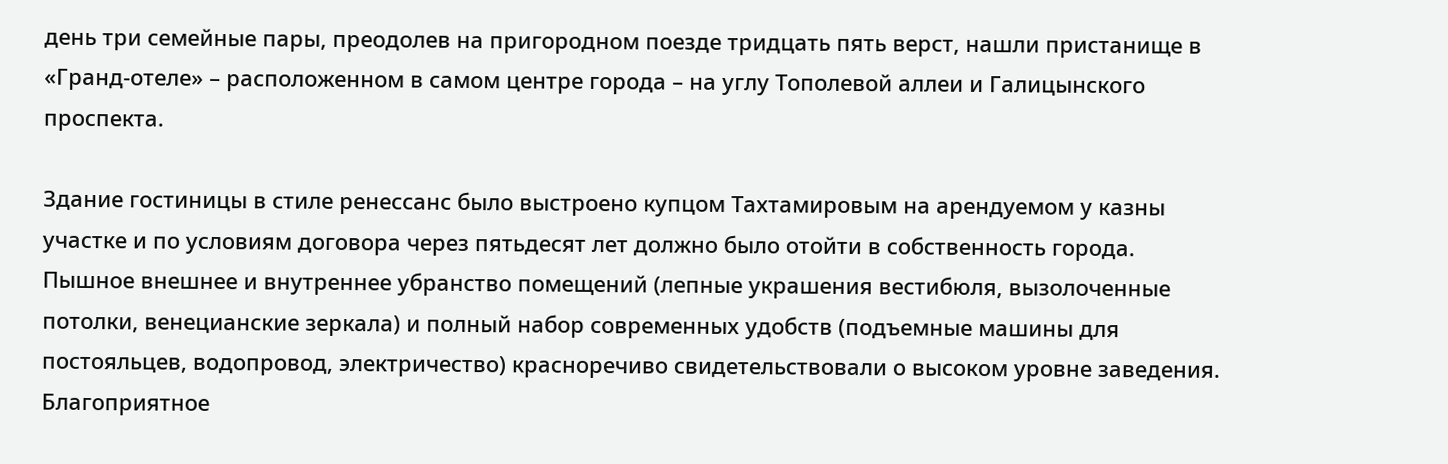день три семейные пары, преодолев на пригородном поезде тридцать пять верст, нашли пристанище в «Гранд-отеле» – расположенном в самом центре города – на углу Тополевой аллеи и Галицынского проспекта.

Здание гостиницы в стиле ренессанс было выстроено купцом Тахтамировым на арендуемом у казны участке и по условиям договора через пятьдесят лет должно было отойти в собственность города. Пышное внешнее и внутреннее убранство помещений (лепные украшения вестибюля, вызолоченные потолки, венецианские зеркала) и полный набор современных удобств (подъемные машины для постояльцев, водопровод, электричество) красноречиво свидетельствовали о высоком уровне заведения. Благоприятное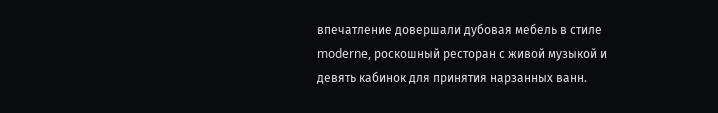впечатление довершали дубовая мебель в стиле moderne, роскошный ресторан с живой музыкой и девять кабинок для принятия нарзанных ванн.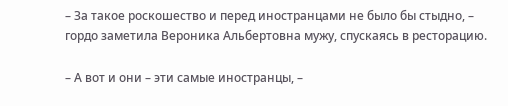– За такое роскошество и перед иностранцами не было бы стыдно, – гордо заметила Вероника Альбертовна мужу, спускаясь в ресторацию.

– А вот и они – эти самые иностранцы, –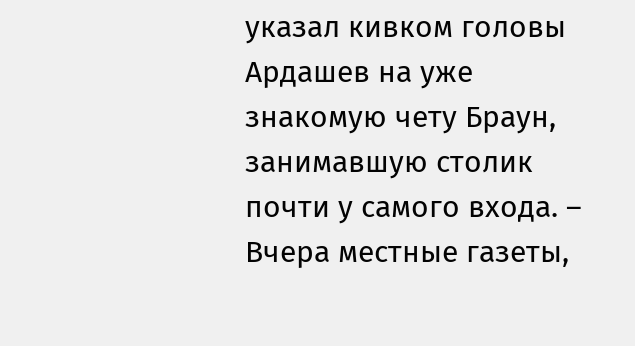указал кивком головы Ардашев на уже знакомую чету Браун, занимавшую столик почти у самого входа. – Вчера местные газеты,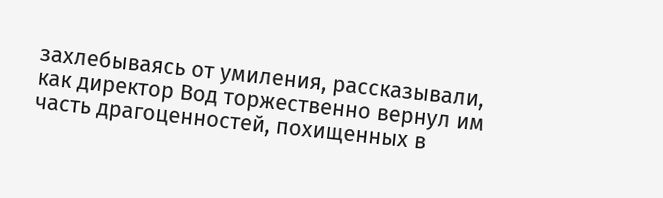захлебываясь от умиления, рассказывали, как директор Вод торжественно вернул им часть драгоценностей, похищенных в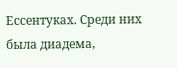Ессентуках. Среди них была диадема,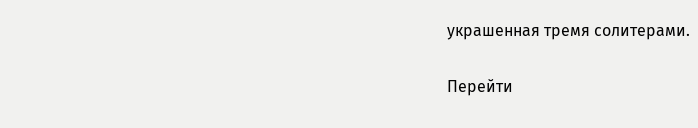украшенная тремя солитерами.

Перейти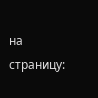на страницу: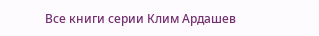Все книги серии Клим Ардашев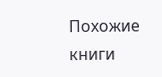Похожие книги